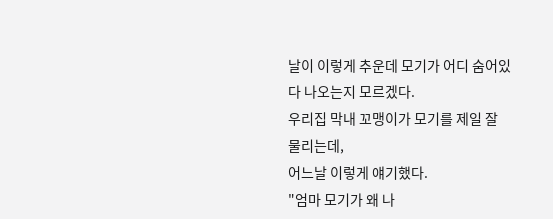날이 이렇게 추운데 모기가 어디 숨어있다 나오는지 모르겠다.
우리집 막내 꼬맹이가 모기를 제일 잘 물리는데,
어느날 이렇게 얘기했다.
"엄마 모기가 왜 나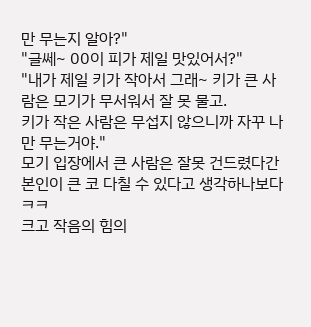만 무는지 알아?"
"글쎄~ 00이 피가 제일 맛있어서?"
"내가 제일 키가 작아서 그래~ 키가 큰 사람은 모기가 무서워서 잘 못 물고.
키가 작은 사람은 무섭지 않으니까 자꾸 나만 무는거야."
모기 입장에서 큰 사람은 잘못 건드렸다간 본인이 큰 코 다칠 수 있다고 생각하나보다 ㅋㅋ
크고 작음의 힘의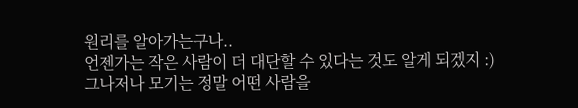원리를 알아가는구나..
언젠가는 작은 사람이 더 대단할 수 있다는 것도 알게 되겠지 :)
그나저나 모기는 정말 어떤 사람을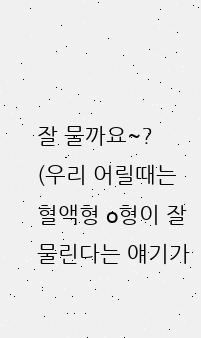잘 물까요~?
(우리 어릴때는 혈액형 o형이 잘 물린다는 얘기가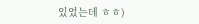있었는데 ㅎㅎ)